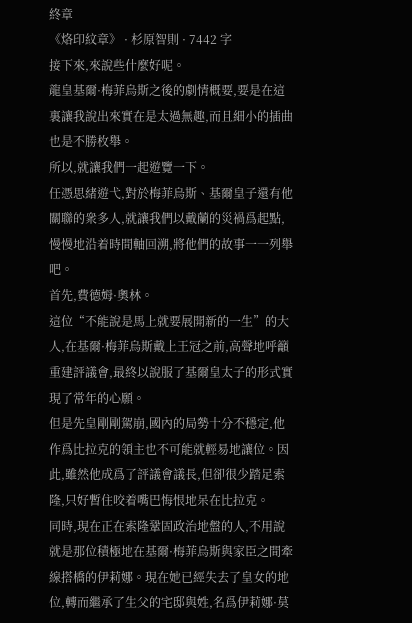終章
《烙印紋章》 · 杉原智則 · 7442 字
接下來,來說些什麼好呢。
龍皇基爾·梅菲烏斯之後的劇情概要,要是在這裏讓我說出來實在是太過無趣,而且細小的插曲也是不勝枚舉。
所以,就讓我們一起遊覽一下。
任憑思緒遊弋,對於梅菲烏斯、基爾皇子還有他關聯的衆多人,就讓我們以戴蘭的災禍爲起點,慢慢地沿着時間軸回溯,將他們的故事一一列舉吧。
首先,費德姆·奧林。
這位“不能說是馬上就要展開新的一生”的大人,在基爾·梅菲烏斯戴上王冠之前,高聲地呼籲重建評議會,最終以說服了基爾皇太子的形式實現了常年的心願。
但是先皇剛剛駕崩,國內的局勢十分不穩定,他作爲比拉克的領主也不可能就輕易地讓位。因此,雖然他成爲了評議會議長,但卻很少踏足索隆,只好暫住咬着嘴巴悔恨地呆在比拉克。
同時,現在正在索隆鞏固政治地盤的人,不用說就是那位積極地在基爾·梅菲烏斯與家臣之間牽線搭橋的伊莉娜。現在她已經失去了皇女的地位,轉而繼承了生父的宅邸與姓,名爲伊莉娜·莫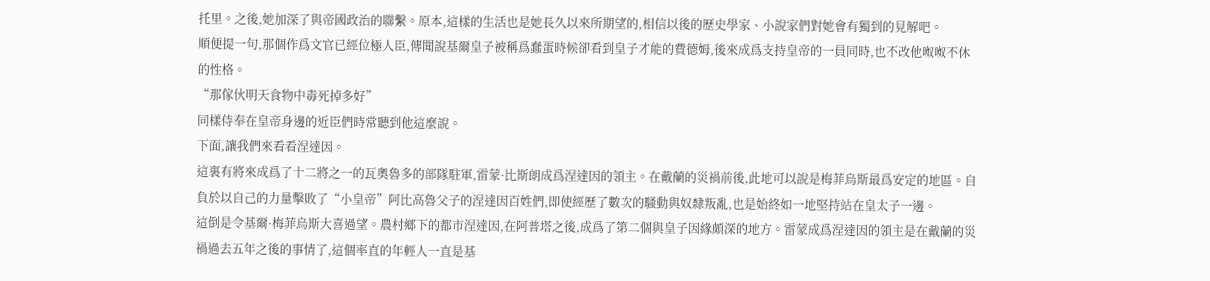托里。之後,她加深了與帝國政治的聯繫。原本,這樣的生活也是她長久以來所期望的,相信以後的歷史學家、小說家們對她會有獨到的見解吧。
順便提一句,那個作爲文官已經位極人臣,傳聞說基爾皇子被稱爲蠢蛋時候卻看到皇子才能的費德姆,後來成爲支持皇帝的一員同時,也不改他呶呶不休的性格。
“那傢伙明天食物中毒死掉多好”
同樣侍奉在皇帝身邊的近臣們時常聽到他這麼說。
下面,讓我們來看看涅達因。
這裏有將來成爲了十二將之一的瓦奧魯多的部隊駐軍,雷蒙·比斯朗成爲涅達因的領主。在戴蘭的災禍前後,此地可以說是梅菲烏斯最爲安定的地區。自負於以自己的力量擊敗了“小皇帝”阿比高魯父子的涅達因百姓們,即使經歷了數次的騷動與奴隸叛亂,也是始終如一地堅持站在皇太子一邊。
這倒是令基爾·梅菲烏斯大喜過望。農村鄉下的都市涅達因,在阿普塔之後,成爲了第二個與皇子因緣頗深的地方。雷蒙成爲涅達因的領主是在戴蘭的災禍過去五年之後的事情了,這個率直的年輕人一直是基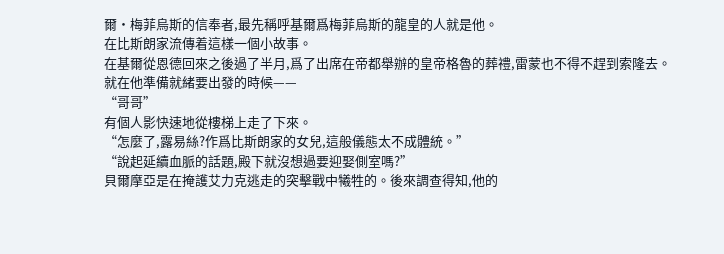爾·梅菲烏斯的信奉者,最先稱呼基爾爲梅菲烏斯的龍皇的人就是他。
在比斯朗家流傳着這樣一個小故事。
在基爾從恩德回來之後過了半月,爲了出席在帝都舉辦的皇帝格魯的葬禮,雷蒙也不得不趕到索隆去。
就在他準備就緒要出發的時候——
“哥哥”
有個人影快速地從樓梯上走了下來。
“怎麼了,露易絲?作爲比斯朗家的女兒,這般儀態太不成體統。”
“說起延續血脈的話題,殿下就沒想過要迎娶側室嗎?”
貝爾摩亞是在掩護艾力克逃走的突擊戰中犧牲的。後來調查得知,他的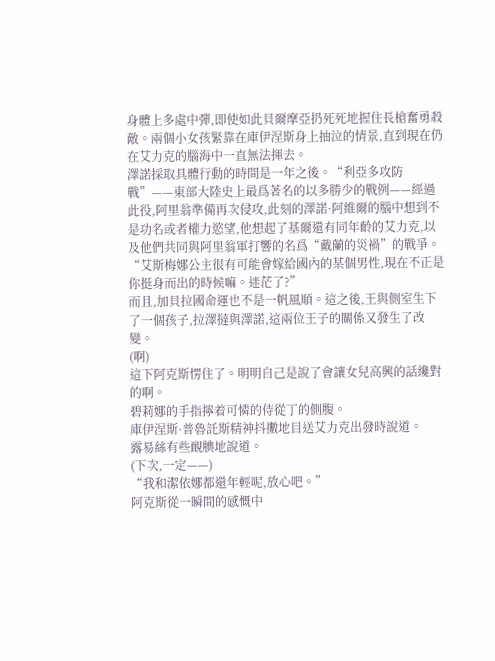身體上多處中彈,即使如此貝爾摩亞扔死死地握住長槍奮勇殺敵。兩個小女孩緊靠在庫伊涅斯身上抽泣的情景,直到現在仍在艾力克的腦海中一直無法揮去。
澤諾採取具體行動的時間是一年之後。“利亞多攻防戰”——東部大陸史上最爲著名的以多勝少的戰例——經過此役,阿里翁準備再次侵攻,此刻的澤諾·阿維爾的腦中想到不是功名或者權力慾望,他想起了基爾還有同年齡的艾力克,以及他們共同與阿里翁軍打響的名爲“戴蘭的災禍”的戰爭。
“艾斯梅娜公主很有可能會嫁給國內的某個男性,現在不正是你挺身而出的時候嘛。迷茫了?”
而且,加貝拉國命運也不是一帆風順。這之後,王與側室生下了一個孩子,拉澤撻與澤諾,這兩位王子的關係又發生了改變。
(啊)
這下阿克斯愣住了。明明自己是說了會讓女兒高興的話纔對的啊。
碧莉娜的手指擰着可憐的侍從丁的側腹。
庫伊涅斯·普魯託斯精神抖擻地目送艾力克出發時說道。
露易絲有些靦腆地說道。
(下次,一定——)
“我和潔依娜都還年輕呢,放心吧。”
阿克斯從一瞬間的感慨中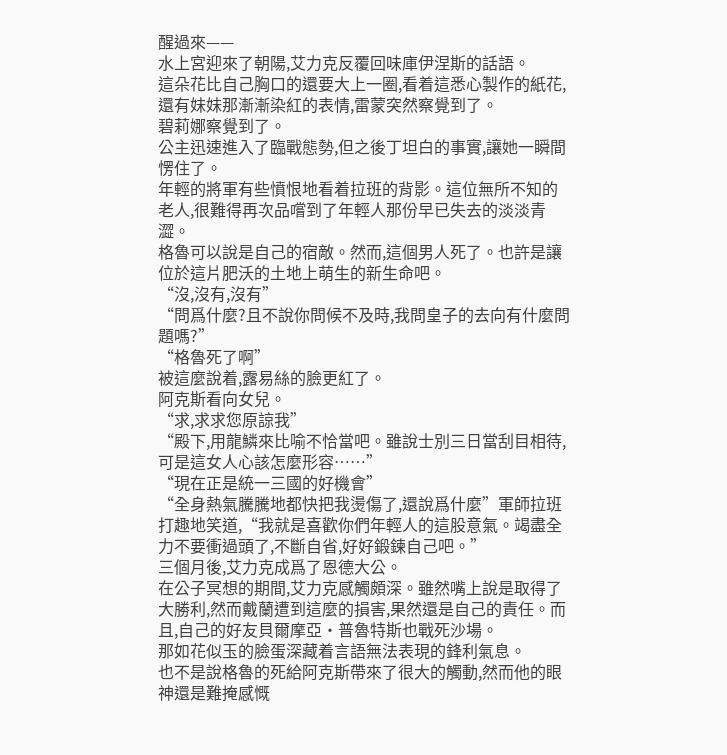醒過來——
水上宮迎來了朝陽,艾力克反覆回味庫伊涅斯的話語。
這朵花比自己胸口的還要大上一圈,看着這悉心製作的紙花,還有妹妹那漸漸染紅的表情,雷蒙突然察覺到了。
碧莉娜察覺到了。
公主迅速進入了臨戰態勢,但之後丁坦白的事實,讓她一瞬間愣住了。
年輕的將軍有些憤恨地看着拉班的背影。這位無所不知的老人,很難得再次品嚐到了年輕人那份早已失去的淡淡青澀。
格魯可以說是自己的宿敵。然而,這個男人死了。也許是讓位於這片肥沃的土地上萌生的新生命吧。
“沒,沒有,沒有”
“問爲什麼?且不說你問候不及時,我問皇子的去向有什麼問題嗎?”
“格魯死了啊”
被這麼說着,露易絲的臉更紅了。
阿克斯看向女兒。
“求,求求您原諒我”
“殿下,用龍鱗來比喻不恰當吧。雖說士別三日當刮目相待,可是這女人心該怎麼形容……”
“現在正是統一三國的好機會”
“全身熱氣騰騰地都快把我燙傷了,還說爲什麼”軍師拉班打趣地笑道,“我就是喜歡你們年輕人的這股意氣。竭盡全力不要衝過頭了,不斷自省,好好鍛鍊自己吧。”
三個月後,艾力克成爲了恩德大公。
在公子冥想的期間,艾力克感觸頗深。雖然嘴上說是取得了大勝利,然而戴蘭遭到這麼的損害,果然還是自己的責任。而且,自己的好友貝爾摩亞·普魯特斯也戰死沙場。
那如花似玉的臉蛋深藏着言語無法表現的鋒利氣息。
也不是說格魯的死給阿克斯帶來了很大的觸動,然而他的眼神還是難掩感慨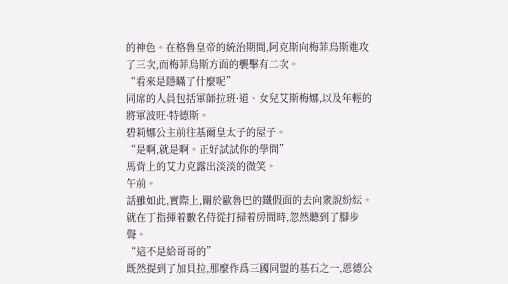的神色。在格魯皇帝的統治期間,阿克斯向梅菲烏斯進攻了三次,而梅菲烏斯方面的襲擊有二次。
“看來是隱瞞了什麼呢”
同席的人員包括軍師拉班·道、女兒艾斯梅娜,以及年輕的將軍波旺·特德斯。
碧莉娜公主前往基爾皇太子的屋子。
“是啊,就是啊。正好試試你的學問”
馬背上的艾力克露出淡淡的微笑。
午前。
話雖如此,實際上,關於歐魯巴的鐵假面的去向衆說紛紜。
就在丁指揮着數名侍從打掃着房間時,忽然聽到了腳步聲。
“這不是給哥哥的”
既然提到了加貝拉,那麼作爲三國同盟的基石之一,恩德公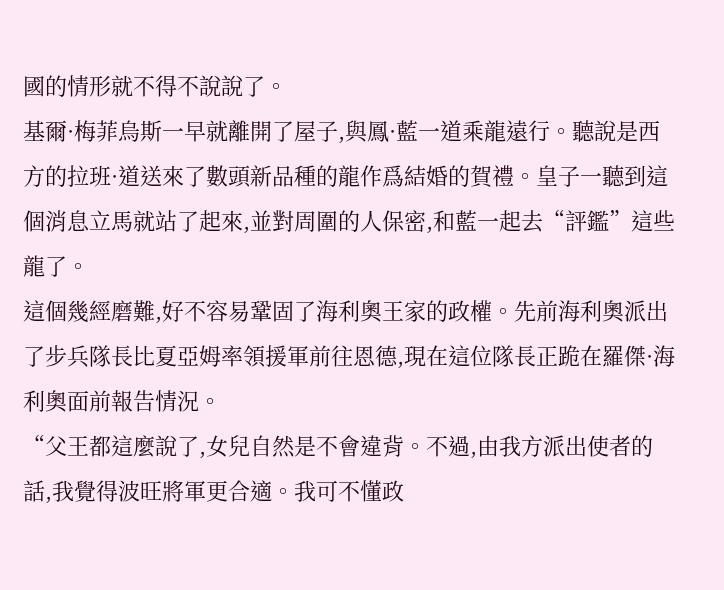國的情形就不得不說說了。
基爾·梅菲烏斯一早就離開了屋子,與鳳·藍一道乘龍遠行。聽說是西方的拉班·道送來了數頭新品種的龍作爲結婚的賀禮。皇子一聽到這個消息立馬就站了起來,並對周圍的人保密,和藍一起去“評鑑”這些龍了。
這個幾經磨難,好不容易鞏固了海利奧王家的政權。先前海利奧派出了步兵隊長比夏亞姆率領援軍前往恩德,現在這位隊長正跪在羅傑·海利奧面前報告情況。
“父王都這麼說了,女兒自然是不會違背。不過,由我方派出使者的話,我覺得波旺將軍更合適。我可不懂政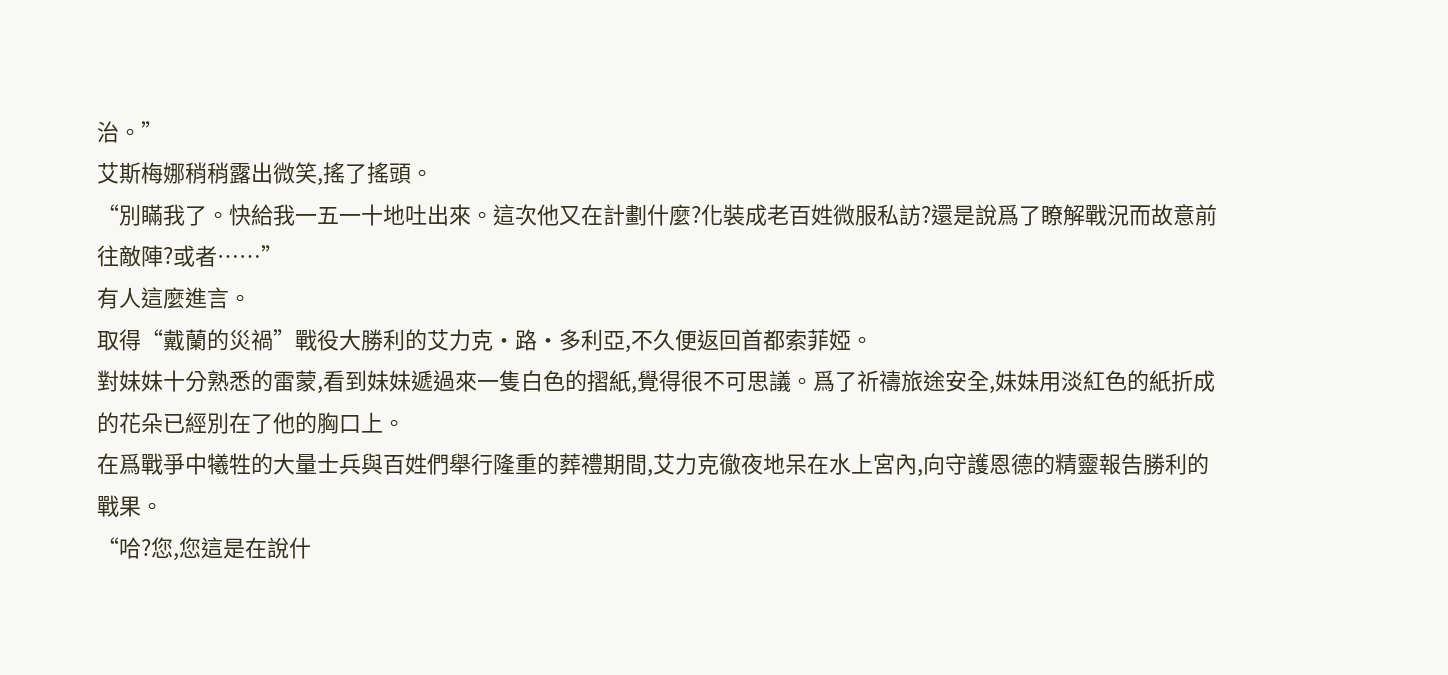治。”
艾斯梅娜稍稍露出微笑,搖了搖頭。
“別瞞我了。快給我一五一十地吐出來。這次他又在計劃什麼?化裝成老百姓微服私訪?還是說爲了瞭解戰況而故意前往敵陣?或者……”
有人這麼進言。
取得“戴蘭的災禍”戰役大勝利的艾力克·路·多利亞,不久便返回首都索菲婭。
對妹妹十分熟悉的雷蒙,看到妹妹遞過來一隻白色的摺紙,覺得很不可思議。爲了祈禱旅途安全,妹妹用淡紅色的紙折成的花朵已經別在了他的胸口上。
在爲戰爭中犧牲的大量士兵與百姓們舉行隆重的葬禮期間,艾力克徹夜地呆在水上宮內,向守護恩德的精靈報告勝利的戰果。
“哈?您,您這是在說什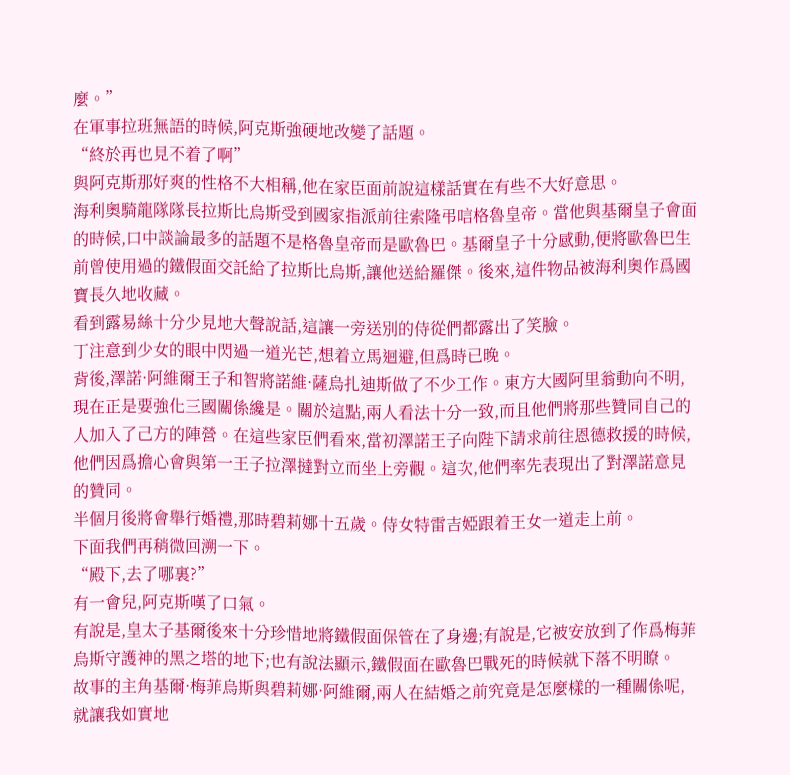麼。”
在軍事拉班無語的時候,阿克斯強硬地改變了話題。
“終於再也見不着了啊”
與阿克斯那好爽的性格不大相稱,他在家臣面前說這樣話實在有些不大好意思。
海利奧騎龍隊隊長拉斯比烏斯受到國家指派前往索隆弔唁格魯皇帝。當他與基爾皇子會面的時候,口中談論最多的話題不是格魯皇帝而是歐魯巴。基爾皇子十分感動,便將歐魯巴生前曾使用過的鐵假面交託給了拉斯比烏斯,讓他送給羅傑。後來,這件物品被海利奧作爲國寶長久地收藏。
看到露易絲十分少見地大聲說話,這讓一旁送別的侍從們都露出了笑臉。
丁注意到少女的眼中閃過一道光芒,想着立馬迴避,但爲時已晚。
背後,澤諾·阿維爾王子和智將諾維·薩烏扎迪斯做了不少工作。東方大國阿里翁動向不明,現在正是要強化三國關係纔是。關於這點,兩人看法十分一致,而且他們將那些贊同自己的人加入了己方的陣營。在這些家臣們看來,當初澤諾王子向陛下請求前往恩德救援的時候,他們因爲擔心會與第一王子拉澤撻對立而坐上旁觀。這次,他們率先表現出了對澤諾意見的贊同。
半個月後將會舉行婚禮,那時碧莉娜十五歲。侍女特雷吉婭跟着王女一道走上前。
下面我們再稍微回溯一下。
“殿下,去了哪裏?”
有一會兒,阿克斯嘆了口氣。
有說是,皇太子基爾後來十分珍惜地將鐵假面保管在了身邊;有說是,它被安放到了作爲梅菲烏斯守護神的黑之塔的地下;也有說法顯示,鐵假面在歐魯巴戰死的時候就下落不明瞭。
故事的主角基爾·梅菲烏斯與碧莉娜·阿維爾,兩人在結婚之前究竟是怎麼樣的一種關係呢,就讓我如實地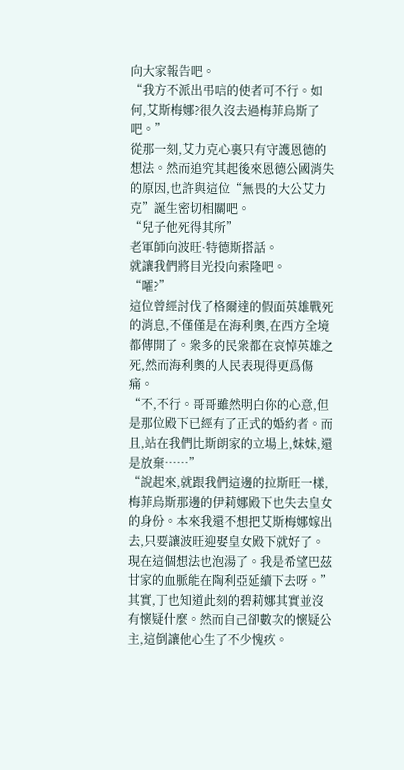向大家報告吧。
“我方不派出弔唁的使者可不行。如何,艾斯梅娜?很久沒去過梅菲烏斯了吧。”
從那一刻,艾力克心裏只有守護恩德的想法。然而追究其起後來恩德公國消失的原因,也許與這位“無畏的大公艾力克”誕生密切相關吧。
“兒子他死得其所”
老軍師向波旺·特德斯搭話。
就讓我們將目光投向索隆吧。
“嚯?”
這位曾經討伐了格爾達的假面英雄戰死的消息,不僅僅是在海利奧,在西方全境都傳開了。衆多的民衆都在哀悼英雄之死,然而海利奧的人民表現得更爲傷痛。
“不,不行。哥哥雖然明白你的心意,但是那位殿下已經有了正式的婚約者。而且,站在我們比斯朗家的立場上,妹妹,還是放棄……”
“說起來,就跟我們這邊的拉斯旺一樣,梅菲烏斯那邊的伊莉娜殿下也失去皇女的身份。本來我還不想把艾斯梅娜嫁出去,只要讓波旺迎娶皇女殿下就好了。現在這個想法也泡湯了。我是希望巴茲甘家的血脈能在陶利亞延續下去呀。”
其實,丁也知道此刻的碧莉娜其實並沒有懷疑什麼。然而自己卻數次的懷疑公主,這倒讓他心生了不少愧疚。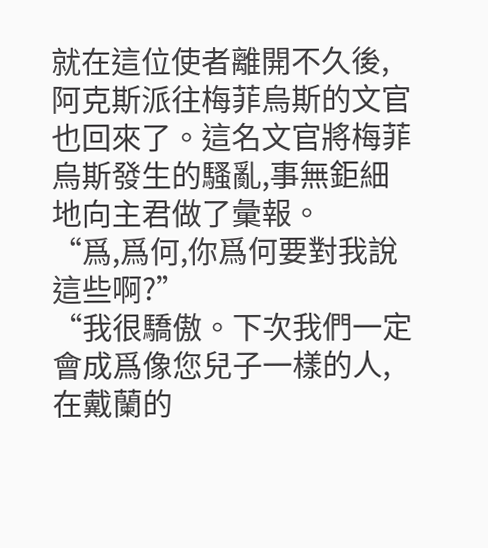就在這位使者離開不久後,阿克斯派往梅菲烏斯的文官也回來了。這名文官將梅菲烏斯發生的騷亂,事無鉅細地向主君做了彙報。
“爲,爲何,你爲何要對我說這些啊?”
“我很驕傲。下次我們一定會成爲像您兒子一樣的人,在戴蘭的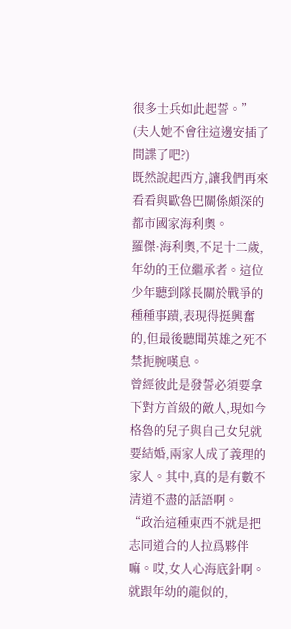很多士兵如此起誓。”
(夫人她不會往這邊安插了間諜了吧?)
既然說起西方,讓我們再來看看與歐魯巴關係頗深的都市國家海利奧。
羅傑·海利奧,不足十二歲,年幼的王位繼承者。這位少年聽到隊長關於戰爭的種種事蹟,表現得挺興奮的,但最後聽聞英雄之死不禁扼腕嘆息。
曾經彼此是發誓必須要拿下對方首級的敵人,現如今格魯的兒子與自己女兒就要結婚,兩家人成了義理的家人。其中,真的是有數不清道不盡的話語啊。
“政治這種東西不就是把志同道合的人拉爲夥伴嘛。哎,女人心海底針啊。就跟年幼的龍似的,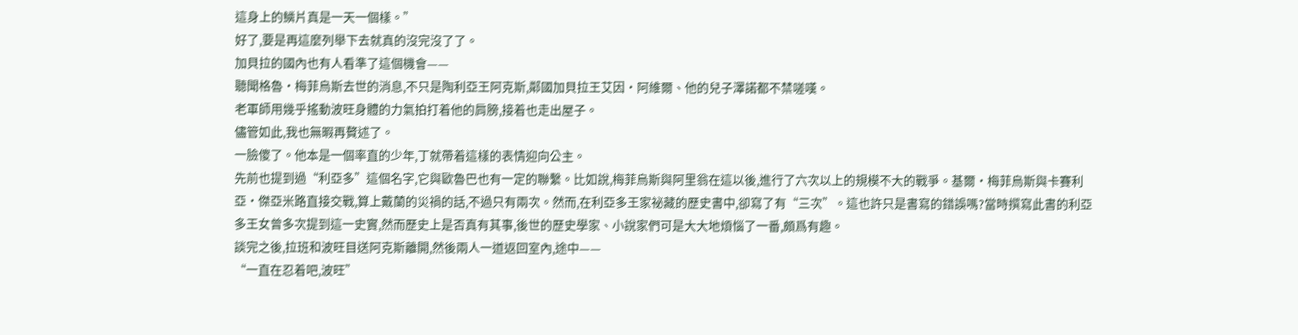這身上的鱗片真是一天一個樣。”
好了,要是再這麼列舉下去就真的沒完沒了了。
加貝拉的國內也有人看準了這個機會——
聽聞格魯·梅菲烏斯去世的消息,不只是陶利亞王阿克斯,鄰國加貝拉王艾因·阿維爾、他的兒子澤諾都不禁嗟嘆。
老軍師用幾乎搖動波旺身體的力氣拍打着他的肩膀,接着也走出屋子。
儘管如此,我也無暇再贅述了。
一臉傻了。他本是一個率直的少年,丁就帶着這樣的表情迎向公主。
先前也提到過“利亞多”這個名字,它與歐魯巴也有一定的聯繫。比如說,梅菲烏斯與阿里翁在這以後,進行了六次以上的規模不大的戰爭。基爾·梅菲烏斯與卡賽利亞·傑亞米路直接交戰,算上戴蘭的災禍的話,不過只有兩次。然而,在利亞多王家祕藏的歷史書中,卻寫了有“三次”。這也許只是書寫的錯誤嗎?當時撰寫此書的利亞多王女曾多次提到這一史實,然而歷史上是否真有其事,後世的歷史學家、小說家們可是大大地煩惱了一番,頗爲有趣。
談完之後,拉班和波旺目送阿克斯離開,然後兩人一道返回室內,途中——
“一直在忍着吧,波旺”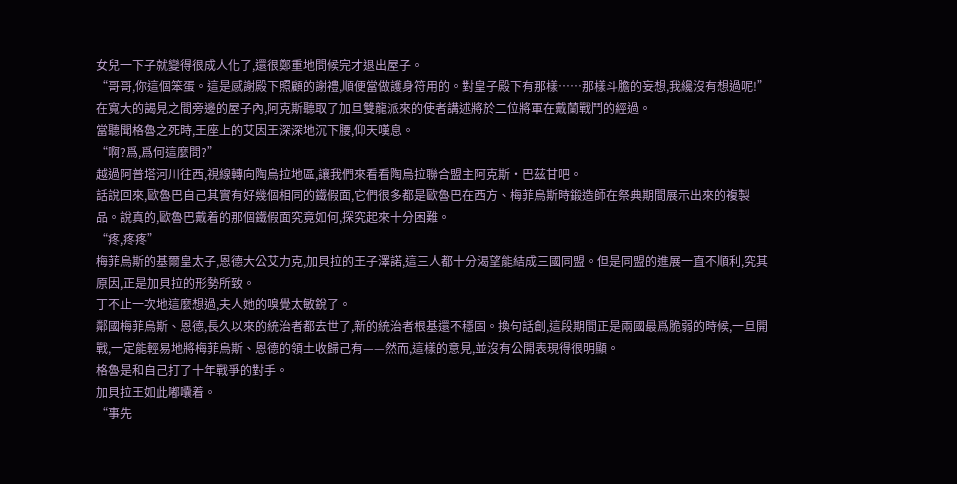女兒一下子就變得很成人化了,還很鄭重地問候完才退出屋子。
“哥哥,你這個笨蛋。這是感謝殿下照顧的謝禮,順便當做護身符用的。對皇子殿下有那樣……那樣斗膽的妄想,我纔沒有想過呢!”
在寬大的謁見之間旁邊的屋子內,阿克斯聽取了加旦雙龍派來的使者講述將於二位將軍在戴蘭戰鬥的經過。
當聽聞格魯之死時,王座上的艾因王深深地沉下腰,仰天嘆息。
“啊?爲,爲何這麼問?”
越過阿普塔河川往西,視線轉向陶烏拉地區,讓我們來看看陶烏拉聯合盟主阿克斯·巴茲甘吧。
話說回來,歐魯巴自己其實有好幾個相同的鐵假面,它們很多都是歐魯巴在西方、梅菲烏斯時鍛造師在祭典期間展示出來的複製品。說真的,歐魯巴戴着的那個鐵假面究竟如何,探究起來十分困難。
“疼,疼疼”
梅菲烏斯的基爾皇太子,恩德大公艾力克,加貝拉的王子澤諾,這三人都十分渴望能結成三國同盟。但是同盟的進展一直不順利,究其原因,正是加貝拉的形勢所致。
丁不止一次地這麼想過,夫人她的嗅覺太敏銳了。
鄰國梅菲烏斯、恩德,長久以來的統治者都去世了,新的統治者根基還不穩固。換句話創,這段期間正是兩國最爲脆弱的時候,一旦開戰,一定能輕易地將梅菲烏斯、恩德的領土收歸己有——然而,這樣的意見,並沒有公開表現得很明顯。
格魯是和自己打了十年戰爭的對手。
加貝拉王如此嘟囔着。
“事先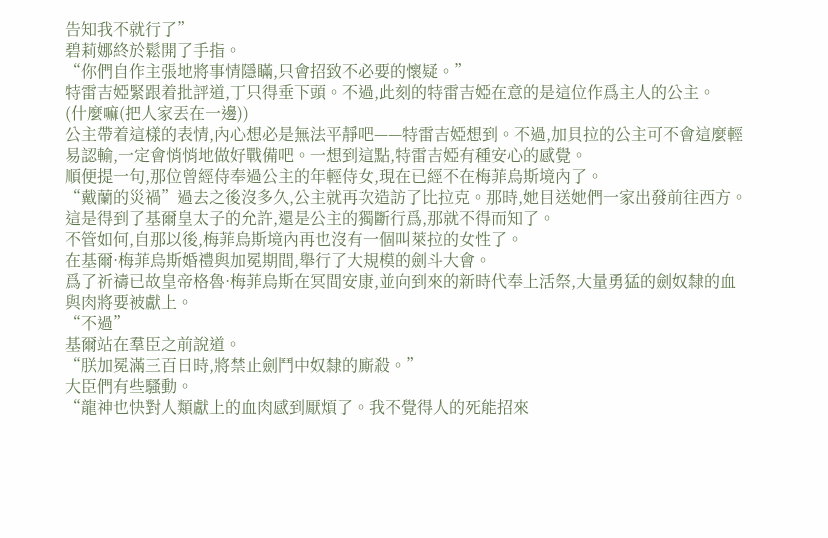告知我不就行了”
碧莉娜終於鬆開了手指。
“你們自作主張地將事情隱瞞,只會招致不必要的懷疑。”
特雷吉婭緊跟着批評道,丁只得垂下頭。不過,此刻的特雷吉婭在意的是這位作爲主人的公主。
(什麼嘛(把人家丟在一邊))
公主帶着這樣的表情,內心想必是無法平靜吧——特雷吉婭想到。不過,加貝拉的公主可不會這麼輕易認輸,一定會悄悄地做好戰備吧。一想到這點,特雷吉婭有種安心的感覺。
順便提一句,那位曾經侍奉過公主的年輕侍女,現在已經不在梅菲烏斯境內了。
“戴蘭的災禍”過去之後沒多久,公主就再次造訪了比拉克。那時,她目送她們一家出發前往西方。這是得到了基爾皇太子的允許,還是公主的獨斷行爲,那就不得而知了。
不管如何,自那以後,梅菲烏斯境內再也沒有一個叫萊拉的女性了。
在基爾·梅菲烏斯婚禮與加冕期間,舉行了大規模的劍斗大會。
爲了祈禱已故皇帝格魯·梅菲烏斯在冥間安康,並向到來的新時代奉上活祭,大量勇猛的劍奴隸的血與肉將要被獻上。
“不過”
基爾站在羣臣之前說道。
“朕加冕滿三百日時,將禁止劍鬥中奴隸的廝殺。”
大臣們有些騷動。
“龍神也快對人類獻上的血肉感到厭煩了。我不覺得人的死能招來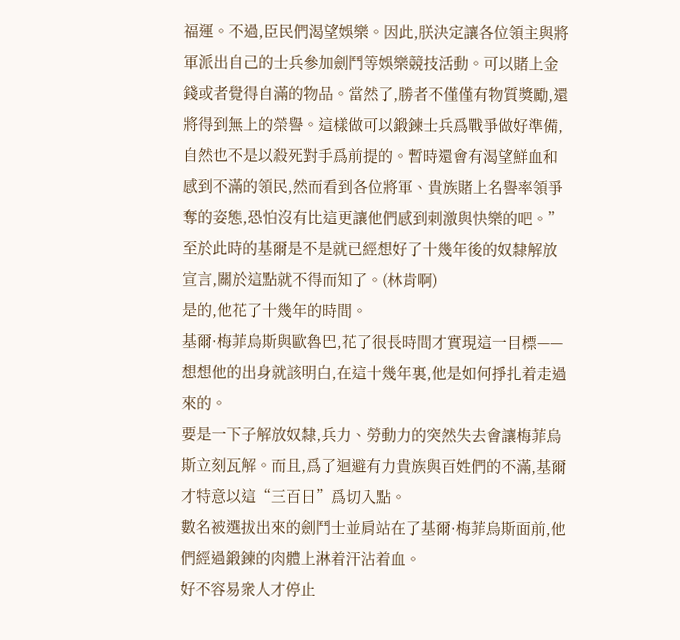福運。不過,臣民們渴望娛樂。因此,朕決定讓各位領主與將軍派出自己的士兵參加劍鬥等娛樂競技活動。可以賭上金錢或者覺得自滿的物品。當然了,勝者不僅僅有物質獎勵,還將得到無上的榮譽。這樣做可以鍛鍊士兵爲戰爭做好準備,自然也不是以殺死對手爲前提的。暫時還會有渴望鮮血和感到不滿的領民,然而看到各位將軍、貴族賭上名譽率領爭奪的姿態,恐怕沒有比這更讓他們感到刺激與快樂的吧。”
至於此時的基爾是不是就已經想好了十幾年後的奴隸解放宣言,關於這點就不得而知了。(林肯啊)
是的,他花了十幾年的時間。
基爾·梅菲烏斯與歐魯巴,花了很長時間才實現這一目標——想想他的出身就該明白,在這十幾年裏,他是如何掙扎着走過來的。
要是一下子解放奴隸,兵力、勞動力的突然失去會讓梅菲烏斯立刻瓦解。而且,爲了迴避有力貴族與百姓們的不滿,基爾才特意以這“三百日”爲切入點。
數名被選拔出來的劍鬥士並肩站在了基爾·梅菲烏斯面前,他們經過鍛鍊的肉體上淋着汗沾着血。
好不容易衆人才停止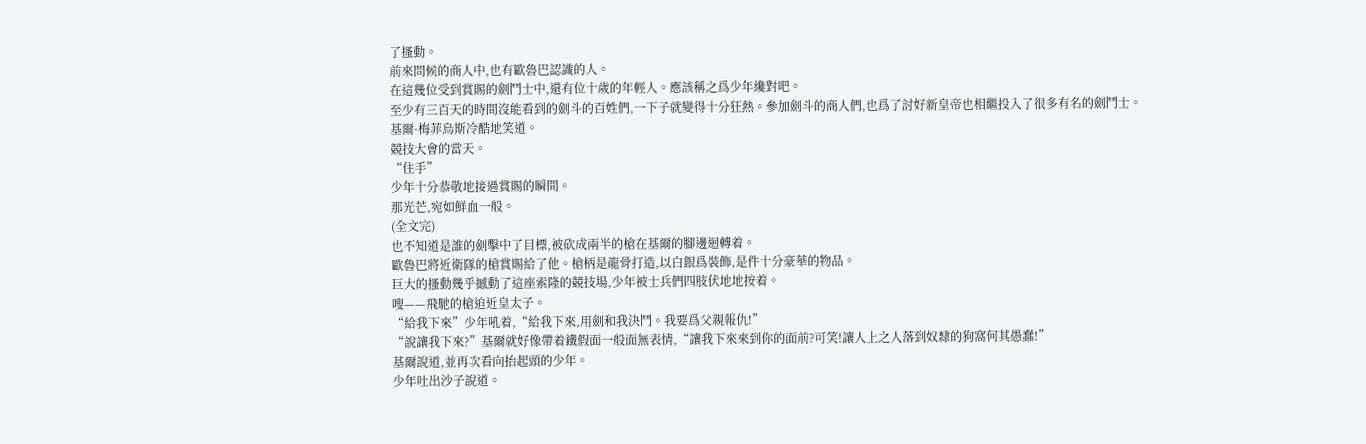了搔動。
前來問候的商人中,也有歐魯巴認識的人。
在這幾位受到賞賜的劍鬥士中,還有位十歲的年輕人。應該稱之爲少年纔對吧。
至少有三百天的時間沒能看到的劍斗的百姓們,一下子就變得十分狂熱。參加劍斗的商人們,也爲了討好新皇帝也相繼投入了很多有名的劍鬥士。
基爾·梅菲烏斯冷酷地笑道。
競技大會的當天。
“住手”
少年十分恭敬地接過賞賜的瞬間。
那光芒,宛如鮮血一般。
(全文完)
也不知道是誰的劍擊中了目標,被砍成兩半的槍在基爾的腳邊迴轉着。
歐魯巴將近衛隊的槍賞賜給了他。槍柄是龍骨打造,以白銀爲裝飾,是件十分豪華的物品。
巨大的搔動幾乎撼動了這座索隆的競技場,少年被士兵們四肢伏地地按着。
嗖——飛馳的槍迫近皇太子。
“給我下來”少年吼着,“給我下來,用劍和我決鬥。我要爲父親報仇!”
“說讓我下來?”基爾就好像帶着鐵假面一般面無表情,“讓我下來來到你的面前?可笑!讓人上之人落到奴隸的狗窩何其愚蠢!”
基爾說道,並再次看向抬起頭的少年。
少年吐出沙子說道。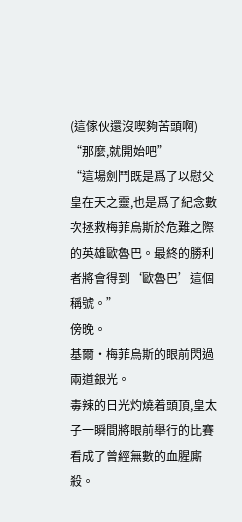(這傢伙還沒喫夠苦頭啊)
“那麼,就開始吧”
“這場劍鬥既是爲了以慰父皇在天之靈,也是爲了紀念數次拯救梅菲烏斯於危難之際的英雄歐魯巴。最終的勝利者將會得到‘歐魯巴’這個稱號。”
傍晚。
基爾·梅菲烏斯的眼前閃過兩道銀光。
毒辣的日光灼燒着頭頂,皇太子一瞬間將眼前舉行的比賽看成了曾經無數的血腥廝殺。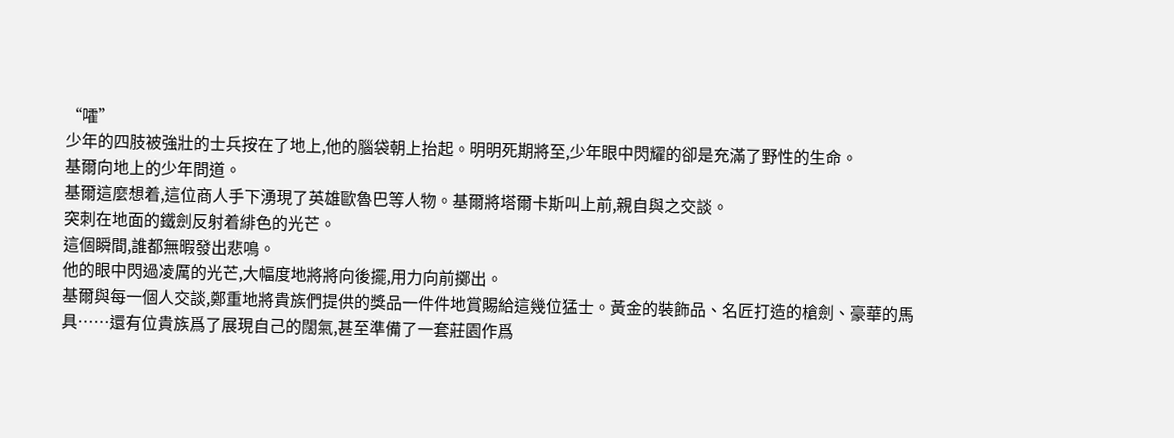“嚯”
少年的四肢被強壯的士兵按在了地上,他的腦袋朝上抬起。明明死期將至,少年眼中閃耀的卻是充滿了野性的生命。
基爾向地上的少年問道。
基爾這麼想着,這位商人手下湧現了英雄歐魯巴等人物。基爾將塔爾卡斯叫上前,親自與之交談。
突刺在地面的鐵劍反射着緋色的光芒。
這個瞬間,誰都無暇發出悲鳴。
他的眼中閃過凌厲的光芒,大幅度地將將向後擺,用力向前擲出。
基爾與每一個人交談,鄭重地將貴族們提供的獎品一件件地賞賜給這幾位猛士。黃金的裝飾品、名匠打造的槍劍、豪華的馬具……還有位貴族爲了展現自己的闊氣,甚至準備了一套莊園作爲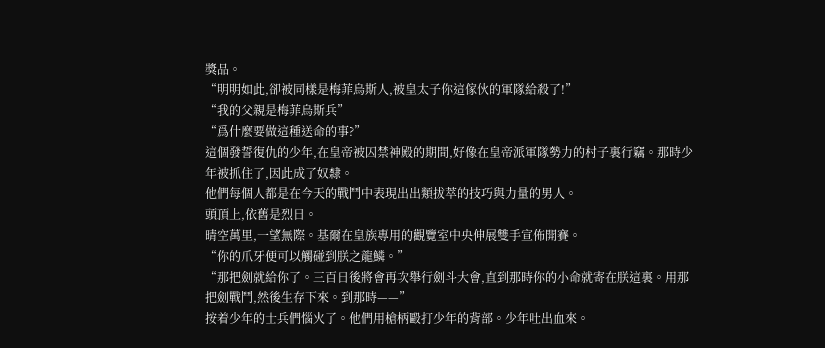獎品。
“明明如此,卻被同樣是梅菲烏斯人,被皇太子你這傢伙的軍隊給殺了!”
“我的父親是梅菲烏斯兵”
“爲什麼要做這種送命的事?”
這個發誓復仇的少年,在皇帝被囚禁神殿的期間,好像在皇帝派軍隊勢力的村子裏行竊。那時少年被抓住了,因此成了奴隸。
他們每個人都是在今天的戰鬥中表現出出類拔萃的技巧與力量的男人。
頭頂上,依舊是烈日。
晴空萬里,一望無際。基爾在皇族專用的觀覽室中央伸展雙手宣佈開賽。
“你的爪牙便可以觸碰到朕之龍鱗。”
“那把劍就給你了。三百日後將會再次舉行劍斗大會,直到那時你的小命就寄在朕這裏。用那把劍戰鬥,然後生存下來。到那時——”
按着少年的士兵們惱火了。他們用槍柄毆打少年的背部。少年吐出血來。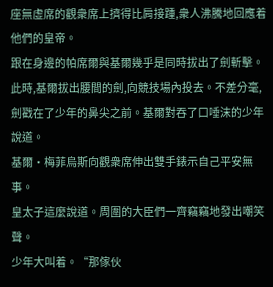座無虛席的觀衆席上擠得比肩接踵,衆人沸騰地回應着他們的皇帝。
跟在身邊的帕席爾與基爾幾乎是同時拔出了劍斬擊。
此時,基爾拔出腰間的劍,向競技場內投去。不差分毫,劍戳在了少年的鼻尖之前。基爾對吞了口唾沫的少年說道。
基爾·梅菲烏斯向觀衆席伸出雙手錶示自己平安無事。
皇太子這麼說道。周圍的大臣們一齊竊竊地發出嘲笑聲。
少年大叫着。“那傢伙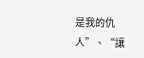是我的仇人”、“讓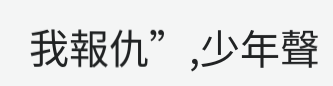我報仇”,少年聲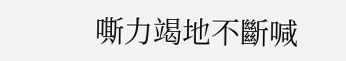嘶力竭地不斷喊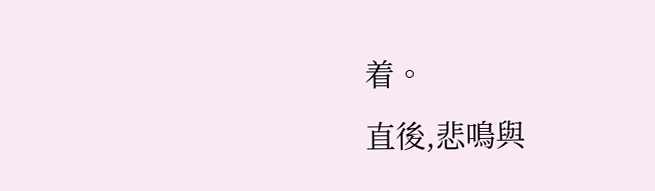着。
直後,悲鳴與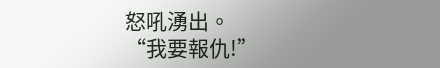怒吼湧出。
“我要報仇!”